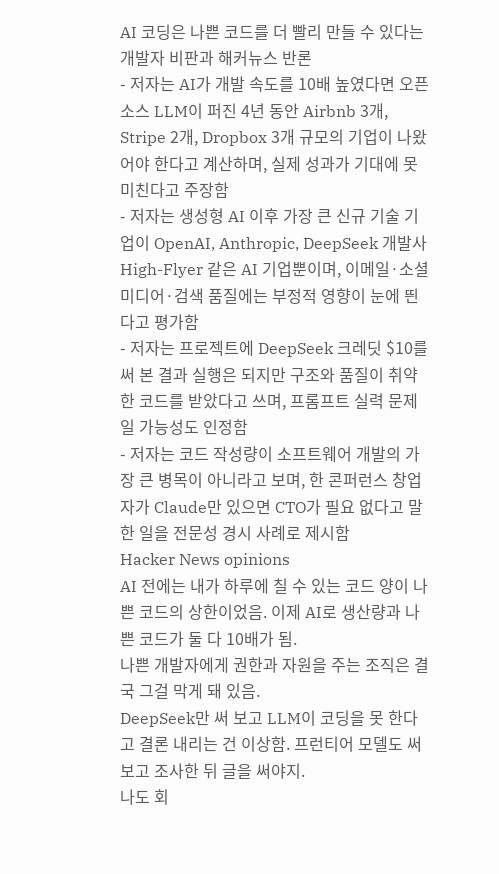AI 코딩은 나쁜 코드를 더 빨리 만들 수 있다는 개발자 비판과 해커뉴스 반론
- 저자는 AI가 개발 속도를 10배 높였다면 오픈소스 LLM이 퍼진 4년 동안 Airbnb 3개, Stripe 2개, Dropbox 3개 규모의 기업이 나왔어야 한다고 계산하며, 실제 성과가 기대에 못 미친다고 주장함
- 저자는 생성형 AI 이후 가장 큰 신규 기술 기업이 OpenAI, Anthropic, DeepSeek 개발사 High-Flyer 같은 AI 기업뿐이며, 이메일·소셜 미디어·검색 품질에는 부정적 영향이 눈에 띈다고 평가함
- 저자는 프로젝트에 DeepSeek 크레딧 $10를 써 본 결과 실행은 되지만 구조와 품질이 취약한 코드를 받았다고 쓰며, 프롬프트 실력 문제일 가능성도 인정함
- 저자는 코드 작성량이 소프트웨어 개발의 가장 큰 병목이 아니라고 보며, 한 콘퍼런스 창업자가 Claude만 있으면 CTO가 필요 없다고 말한 일을 전문성 경시 사례로 제시함
Hacker News opinions
AI 전에는 내가 하루에 칠 수 있는 코드 양이 나쁜 코드의 상한이었음. 이제 AI로 생산량과 나쁜 코드가 둘 다 10배가 됨.
나쁜 개발자에게 권한과 자원을 주는 조직은 결국 그걸 막게 돼 있음.
DeepSeek만 써 보고 LLM이 코딩을 못 한다고 결론 내리는 건 이상함. 프런티어 모델도 써 보고 조사한 뒤 글을 써야지.
나도 회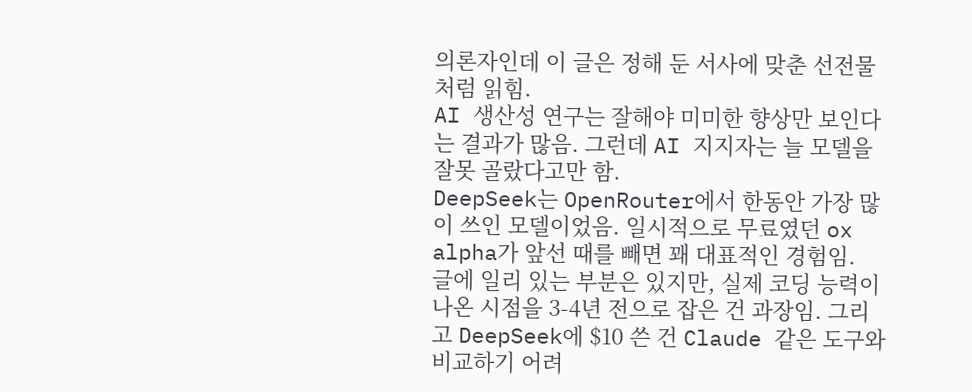의론자인데 이 글은 정해 둔 서사에 맞춘 선전물처럼 읽힘.
AI 생산성 연구는 잘해야 미미한 향상만 보인다는 결과가 많음. 그런데 AI 지지자는 늘 모델을 잘못 골랐다고만 함.
DeepSeek는 OpenRouter에서 한동안 가장 많이 쓰인 모델이었음. 일시적으로 무료였던 ox alpha가 앞선 때를 빼면 꽤 대표적인 경험임.
글에 일리 있는 부분은 있지만, 실제 코딩 능력이 나온 시점을 3-4년 전으로 잡은 건 과장임. 그리고 DeepSeek에 $10 쓴 건 Claude 같은 도구와 비교하기 어려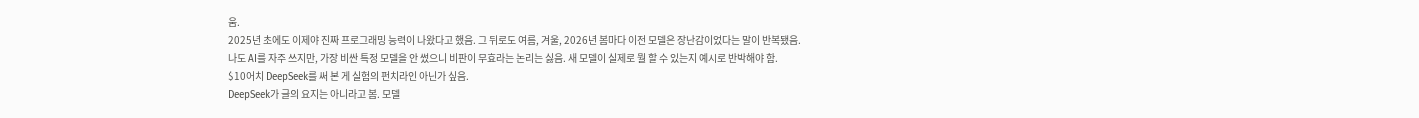움.
2025년 초에도 이제야 진짜 프로그래밍 능력이 나왔다고 했음. 그 뒤로도 여름, 겨울, 2026년 봄마다 이전 모델은 장난감이었다는 말이 반복됐음.
나도 AI를 자주 쓰지만, 가장 비싼 특정 모델을 안 썼으니 비판이 무효라는 논리는 싫음. 새 모델이 실제로 뭘 할 수 있는지 예시로 반박해야 함.
$10어치 DeepSeek를 써 본 게 실험의 펀치라인 아닌가 싶음.
DeepSeek가 글의 요지는 아니라고 봄. 모델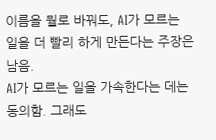이름을 뭘로 바꿔도, AI가 모르는 일을 더 빨리 하게 만든다는 주장은 남음.
AI가 모르는 일을 가속한다는 데는 동의함. 그래도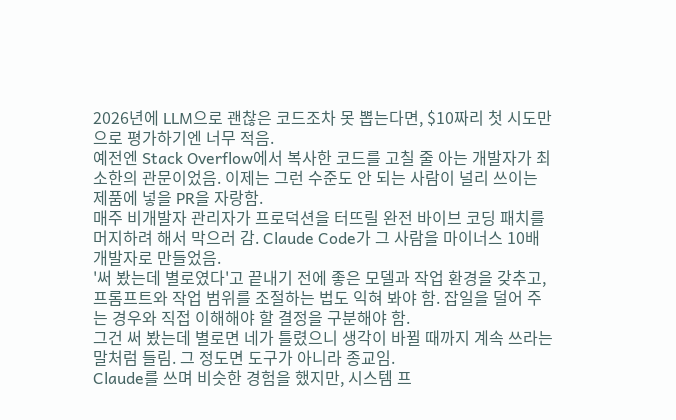2026년에 LLM으로 괜찮은 코드조차 못 뽑는다면, $10짜리 첫 시도만으로 평가하기엔 너무 적음.
예전엔 Stack Overflow에서 복사한 코드를 고칠 줄 아는 개발자가 최소한의 관문이었음. 이제는 그런 수준도 안 되는 사람이 널리 쓰이는 제품에 넣을 PR을 자랑함.
매주 비개발자 관리자가 프로덕션을 터뜨릴 완전 바이브 코딩 패치를 머지하려 해서 막으러 감. Claude Code가 그 사람을 마이너스 10배 개발자로 만들었음.
'써 봤는데 별로였다'고 끝내기 전에 좋은 모델과 작업 환경을 갖추고, 프롬프트와 작업 범위를 조절하는 법도 익혀 봐야 함. 잡일을 덜어 주는 경우와 직접 이해해야 할 결정을 구분해야 함.
그건 써 봤는데 별로면 네가 틀렸으니 생각이 바뀔 때까지 계속 쓰라는 말처럼 들림. 그 정도면 도구가 아니라 종교임.
Claude를 쓰며 비슷한 경험을 했지만, 시스템 프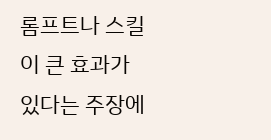롬프트나 스킬이 큰 효과가 있다는 주장에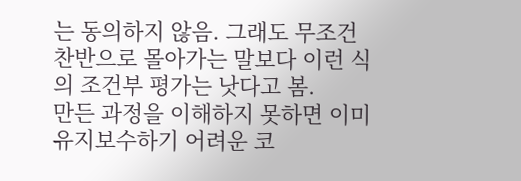는 동의하지 않음. 그래도 무조건 찬반으로 몰아가는 말보다 이런 식의 조건부 평가는 낫다고 봄.
만든 과정을 이해하지 못하면 이미 유지보수하기 어려운 코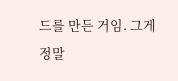드를 만든 거임. 그게 정말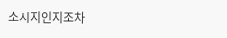소시지인지조차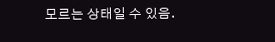모르는 상태일 수 있음.